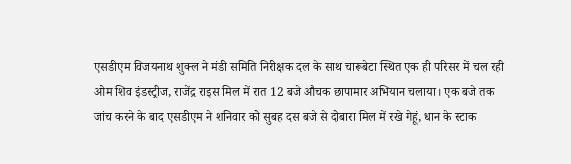एसडीएम विजयनाथ शुक्ल ने मंडी समिति निरीक्षक दल के साथ चारूबेटा स्थित एक ही परिसर में चल रही ओम शिव इंडस्ट्रीज, राजेंद्र राइस मिल में रात 12 बजे औचक छापामार अभियान चलाया। एक बजे तक जांच करने के बाद एसडीएम ने शनिवार को सुबह दस बजे से दोबारा मिल में रखे गेहूं, धान के स्टाक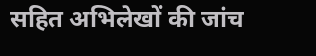सहित अभिलेखों की जांच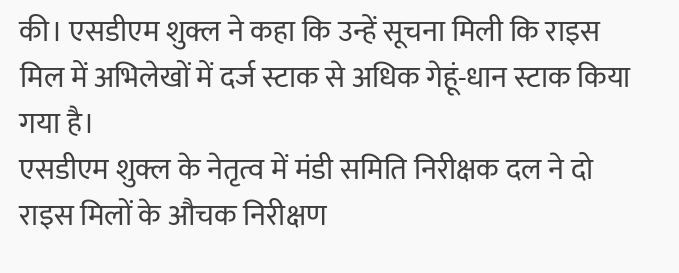की। एसडीएम शुक्ल ने कहा कि उन्हें सूचना मिली कि राइस मिल में अभिलेखों में दर्ज स्टाक से अधिक गेहूं-धान स्टाक किया गया है।
एसडीएम शुक्ल के नेतृत्व में मंडी समिति निरीक्षक दल ने दो राइस मिलों के औचक निरीक्षण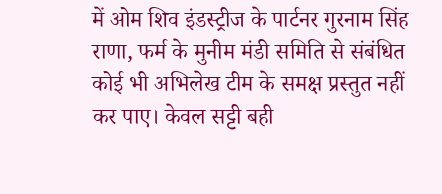में ओम शिव इंडस्ट्रीज के पार्टनर गुरनाम सिंह राणा, फर्म के मुनीम मंडी समिति से संबंधित कोई भी अभिलेख टीम के समक्ष प्रस्तुत नहीं कर पाए। केवल सट्टी बही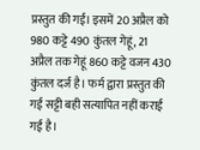प्रस्तुत की गई। इसमें 20 अप्रैल को 980 कट्टे 490 कुंतल गेहूं, 21 अप्रैल तक गेहूं 860 कट्टे वजन 430 कुंतल दर्ज है। फर्म द्वारा प्रस्तुत की गई सट्टी बही सत्यापित नहीं कराई गई है।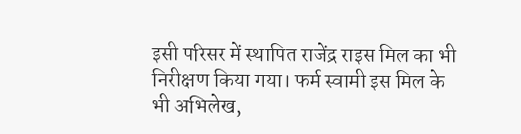इसी परिसर में स्थापित राजेंद्र राइस मिल का भी निरीक्षण किया गया। फर्म स्वामी इस मिल के भी अभिलेख,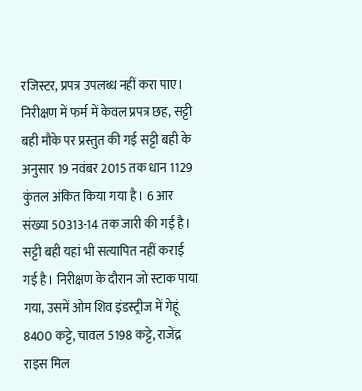रजिस्टर, प्रपत्र उपलब्ध नहीं करा पाए।
निरीक्षण में फर्म में केवल प्रपत्र छह, सट्टी बही मौके पर प्रस्तुत की गई सट्टी बही के अनुसार 19 नवंबर 2015 तक धान 1129 कुंतल अंकित किया गया है। 6 आर संख्या 50313-14 तक जारी की गई है। सट्टी बही यहां भी सत्यापित नहीं कराई गई है। निरीक्षण के दौरान जो स्टाक पाया गया, उसमें ओम शिव इंडस्ट्रीज में गेहूं 8400 कट्टे, चावल 5198 कट्टे, राजेंद्र राइस मिल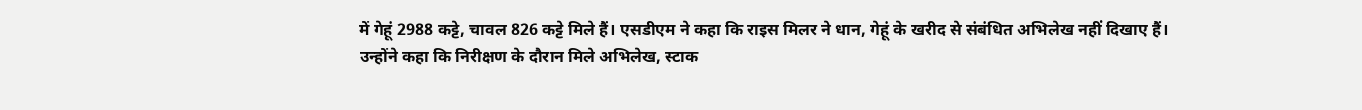में गेहूं 2988 कट्टे, चावल 826 कट्टे मिले हैं। एसडीएम ने कहा कि राइस मिलर ने धान, गेहूं के खरीद से संबंधित अभिलेख नहीं दिखाए हैं।
उन्होंने कहा कि निरीक्षण के दौरान मिले अभिलेख, स्टाक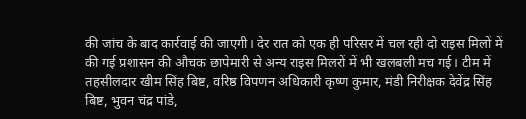की जांच के बाद कार्रवाई की जाएगी। देर रात को एक ही परिसर में चल रही दो राइस मिलों में की गई प्रशासन की औचक छापेमारी से अन्य राइस मिलरों में भी खलबली मच गई। टीम में तहसीलदार खीम सिंह बिष्ट, वरिष्ठ विपणन अधिकारी कृष्ण कुमार, मंडी निरीक्षक देवेंद्र सिंह बिष्ट, भुवन चंद्र पांडे,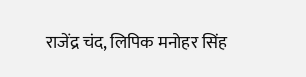राजेंद्र चंद, लिपिक मनोहर सिंह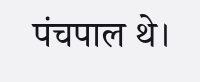पंचपाल थे।